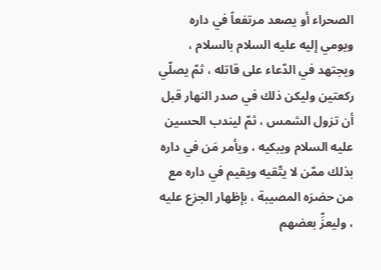الصحراء أو يصعد مرتفعاً في داره ويومي إليه عليه السلام بالسلام ، ويجتهد في الدّعاء على قاتله ، ثمّ يصلّي ركعتين وليكن ذلك في صدر النهار قبل أن تزول الشمس ، ثمّ ليندب الحسين عليه السلام ويبكيه ، ويأمر مَن في داره بذلك ممّن لا يتّقيه ويقيم في داره مع من حضرَه المصيبة ، بإظهار الجزع عليه ، وليعزِّ بعضهم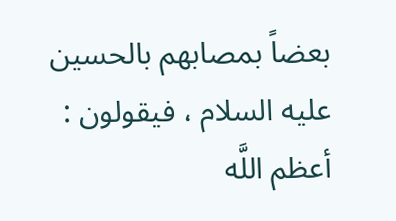بعضاً بمصابهم بالحسين عليه السلام ، فيقولون :
أعظم اللَّه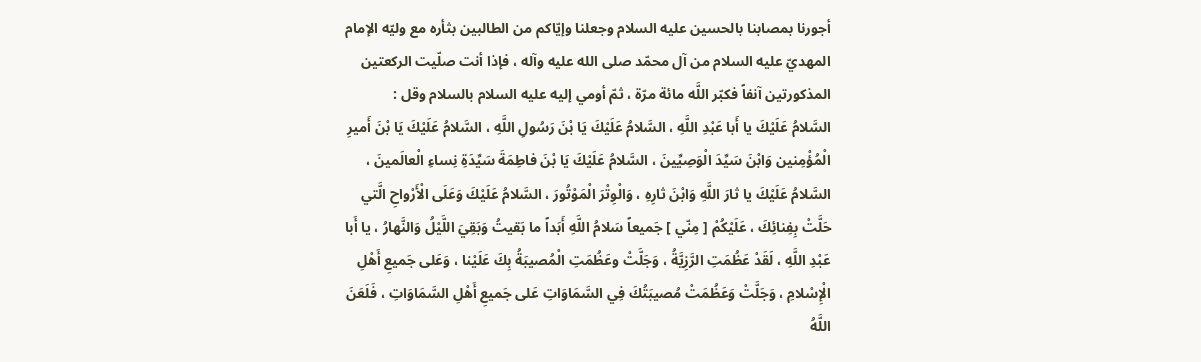أجورنا بمصابنا بالحسين عليه السلام وجعلنا وإيّاكم من الطالبين بثأره مع وليّه الإمام المهديّ عليه السلام من آل محمّد صلى الله عليه وآله ، فإذا أنت صلّيت الركعتين المذكورتين آنفاً فكبّر اللَّه مائة مرّة ، ثمّ أومي إليه عليه السلام بالسلام وقل :
السَّلامُ عَلَيْكَ يا أَبا عَبْدِ اللَّهِ ، السَّلامُ عَلَيْكَ يَا بْنَ رَسُولِ اللَّهِ ، السَّلامُ عَلَيْكَ يَا بْنَ أَميرِ الْمُؤْمِنين وَابْنَ سَيِّدَ الْوَصِيِّينَ ، السَّلامُ عَلَيْكَ يَا بْنَ فاطِمَةَ سَيِّدَةِ نِساءِ الْعالَمينَ ، السَّلامُ عَلَيْكَ يا ثارَ اللَّهِ وَابْنَ ثارِهِ ، وَالْوِتْرَ الْمَوْتُورَ ، السَّلامُ عَلَيْكَ وَعَلَى الْأَرْواحِ الَّتي حَلَّتْ بِفِنائِكَ ، عَلَيْكُمْ [ مِنّي ] جَميعاً سَلامُ اللَّهِ أَبَداً ما بَقيتُ وَبَقِيَ اللَّيْلُ وَالنَّهارُ ، يا أَبا عَبْدِ اللَّهِ ، لَقَدْ عَظُمَتِ الرَّزِيَّةُ ، وَجَلَّتْ وعَظُمَتِ الْمُصيبَةُ بِكَ عَلَيْنا ، وَعَلى جَميعِ أَهْلِ الْإِسْلامِ ، وَجَلَّتْ وَعَظُمَتْ مُصيبَتُكَ فِي السَّمَاوَاتِ عَلى جَميعِ أَهْلِ السَّمَاوَاتِ ، فَلَعَنَ اللَّهُ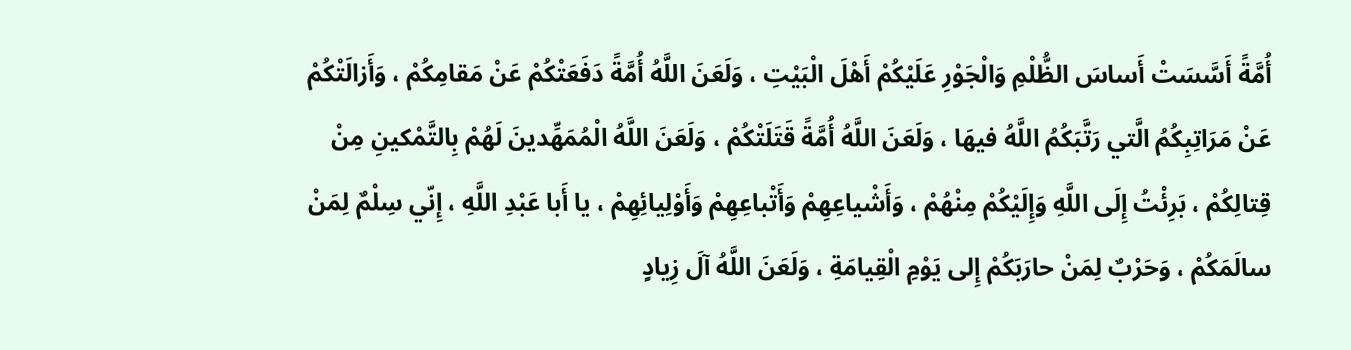أُمَّةً أَسَّسَتْ أَساسَ الظُّلْمِ وَالْجَوْرِ عَلَيْكُمْ أَهْلَ الْبَيْتِ ، وَلَعَنَ اللَّهُ أُمَّةً دَفَعَتْكُمْ عَنْ مَقامِكُمْ ، وَأَزالَتْكُمْ عَنْ مَرَاتِبِكُمُ الَّتي رَتَّبَكُمُ اللَّهُ فيهَا ، وَلَعَنَ اللَّهُ أُمَّةً قَتَلَتْكُمْ ، وَلَعَنَ اللَّهُ الْمُمَهِّدينَ لَهُمْ بِالتَّمْكينِ مِنْ قِتالِكُمْ ، بَرِئْتُ إِلَى اللَّهِ وَإِلَيْكُمْ مِنْهُمْ ، وَأَشْياعِهِمْ وَأَتْباعِهِمْ وَأَوْلِيائِهِمْ ، يا أَبا عَبْدِ اللَّهِ ، إِنّي سِلْمٌ لِمَنْ سالَمَكُمْ ، وَحَرْبٌ لِمَنْ حارَبَكُمْ إِلى يَوْمِ الْقِيامَةِ ، وَلَعَنَ اللَّهُ آلَ زِيادٍ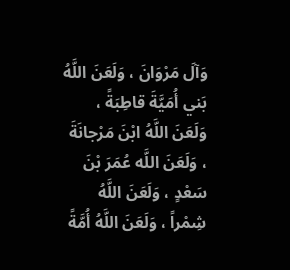وَآلَ مَرْوَانَ ، وَلَعَنَ اللَّهُ بَني أُمَيَّةَ قاطِبَةً ، وَلَعَنَ اللَّهُ ابْنَ مَرْجانَةَ ، وَلَعَنَ اللَّه عُمَرَ بْنَ سَعْدٍ ، وَلَعَنَ اللَّهُ شِمْراً ، وَلَعَنَ اللَّهُ أُمَّةً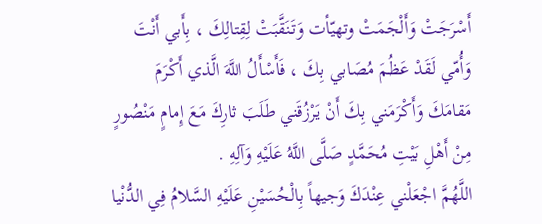أَسْرَجَتْ وَأَلْجَمَتْ وتهيّأت وَتَنَقَّبَتْ لِقِتالِكَ ، بِأَبي أَنْتَ وَأُمّي لَقَدْ عَظُمَ مُصَابي بِكَ ، فَأَسْأَلُ اللَّهَ الَّذي أَكْرَمَ مَقامَكَ وَأَكْرَمَني بِكَ أَنْ يَرْزُقَني طَلَبَ ثارِكَ مَعَ إِمامٍ مَنْصُورٍ مِنْ أَهْلِ بَيْتِ مُحَمَّدٍ صَلَّى اللَّهُ عَلَيْهِ وَآلِهِ .
اللَّهُمَّ اجْعَلْني عِنْدَكَ وَجيهاً بِالْحُسَيْنِ عَلَيْهِ السَّلامُ فِي الدُّنْيا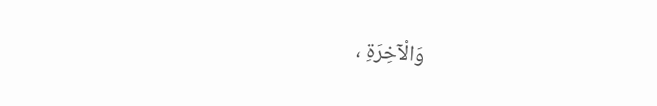وَالْآخِرَةِ ،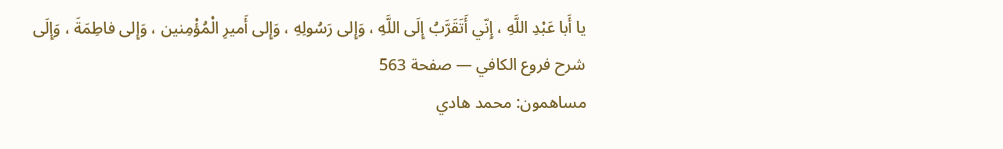يا أَبا عَبْدِ اللَّهِ ، إِنّي أَتَقَرَّبُ إِلَى اللَّهِ ، وَإِلى رَسُولِهِ ، وَإِلى أَميرِ الْمُؤْمِنين ، وَإِلى فاطِمَةَ ، وَإِلَى
شرح فروع الكافي — صفحة 563
مساهمون: محمد هادي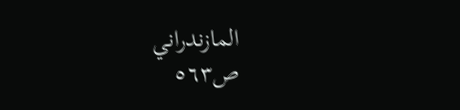المازندراني
ص٥٦٣